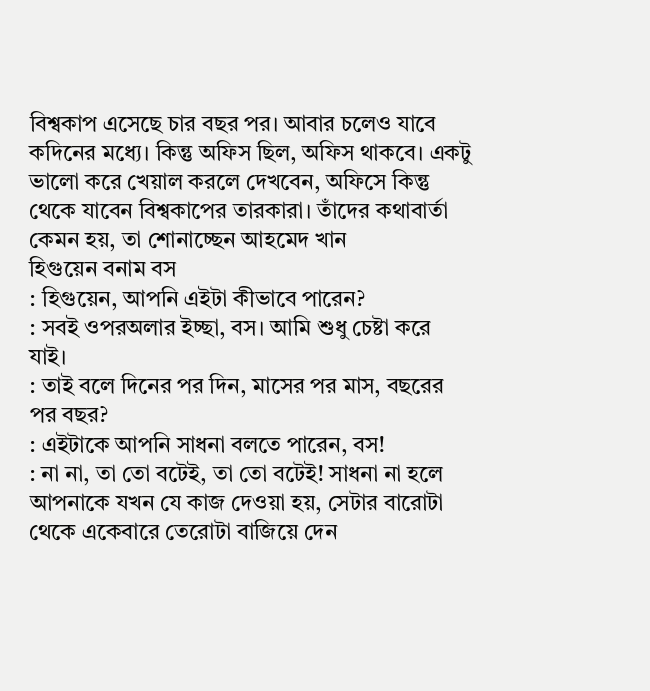বিশ্বকাপ এসেছে চার বছর পর। আবার চলেও যাবে কদিনের মধ্যে। কিন্তু অফিস ছিল, অফিস থাকবে। একটু ভালো করে খেয়াল করলে দেখবেন, অফিসে কিন্তু থেকে যাবেন বিশ্বকাপের তারকারা। তাঁদের কথাবার্তা কেমন হয়, তা শোনাচ্ছেন আহমেদ খান
হিগুয়েন বনাম বস
: হিগুয়েন, আপনি এইটা কীভাবে পারেন?
: সবই ওপরঅলার ইচ্ছা, বস। আমি শুধু চেষ্টা করে যাই।
: তাই বলে দিনের পর দিন, মাসের পর মাস, বছরের পর বছর?
: এইটাকে আপনি সাধনা বলতে পারেন, বস!
: না না, তা তো বটেই, তা তো বটেই! সাধনা না হলে আপনাকে যখন যে কাজ দেওয়া হয়, সেটার বারোটা থেকে একেবারে তেরোটা বাজিয়ে দেন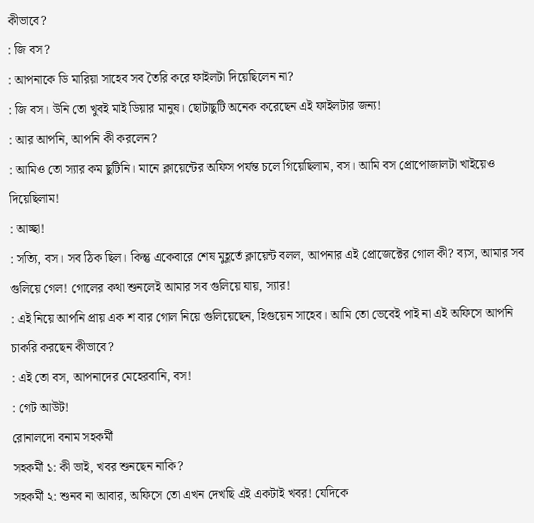কীভাবে?
: জি বস?
: আপনাকে ডি মারিয়া সাহেব সব তৈরি করে ফাইলটা দিয়েছিলেন না?
: জি বস। উনি তো খুবই মাই ডিয়ার মানুষ। ছোটাছুটি অনেক করেছেন এই ফাইলটার জন্য!
: আর আপনি, আপনি কী করলেন?
: আমিও তো স্যার কম ছুটিনি। মানে ক্লায়েন্টের অফিস পর্যন্ত চলে গিয়েছিলাম, বস। আমি বস প্রোপোজালটা খাইয়েও দিয়েছিলাম!
: আচ্ছা!
: সত্যি, বস। সব ঠিক ছিল। কিন্তু একেবারে শেষ মুহূর্তে ক্লায়েন্ট বলল, আপনার এই প্রোজেক্টের গোল কী? ব্যস, আমার সব গুলিয়ে গেল! গোলের কথা শুনলেই আমার সব গুলিয়ে যায়, স্যার!
: এই নিয়ে আপনি প্রায় এক শ বার গোল নিয়ে গুলিয়েছেন, হিগুয়েন সাহেব। আমি তো ভেবেই পাই না এই অফিসে আপনি চাকরি করছেন কীভাবে?
: এই তো বস, আপনাদের মেহেরবানি, বস!
: গেট আউট!
রোনালদো বনাম সহকর্মী
সহকর্মী ১: কী ভাই, খবর শুনছেন নাকি?
সহকর্মী ২: শুনব না আবার, অফিসে তো এখন দেখছি এই একটাই খবর! যেদিকে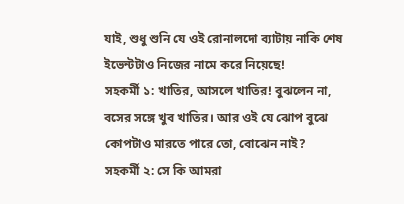যাই, শুধু শুনি যে ওই রোনালদো ব্যাটায় নাকি শেষ ইভেন্টটাও নিজের নামে করে নিয়েছে!
সহকর্মী ১: খাতির, আসলে খাতির! বুঝলেন না, বসের সঙ্গে খুব খাতির। আর ওই যে ঝোপ বুঝে কোপটাও মারতে পারে তো, বোঝেন নাই?
সহকর্মী ২: সে কি আমরা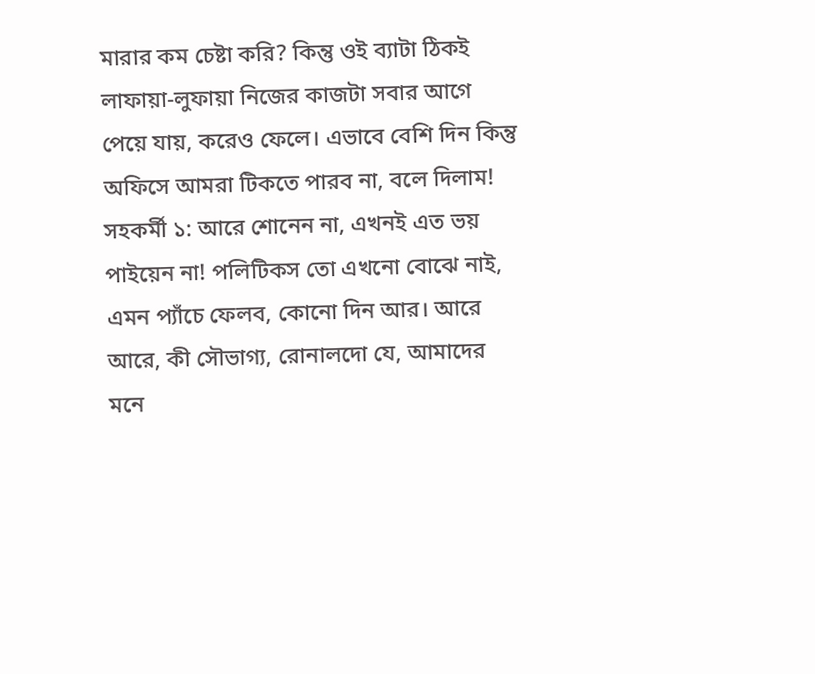মারার কম চেষ্টা করি? কিন্তু ওই ব্যাটা ঠিকই লাফায়া-লুফায়া নিজের কাজটা সবার আগে পেয়ে যায়, করেও ফেলে। এভাবে বেশি দিন কিন্তু অফিসে আমরা টিকতে পারব না, বলে দিলাম!
সহকর্মী ১: আরে শোনেন না, এখনই এত ভয় পাইয়েন না! পলিটিকস তো এখনো বোঝে নাই, এমন প্যাঁচে ফেলব, কোনো দিন আর। আরে আরে, কী সৌভাগ্য, রোনালদো যে, আমাদের মনে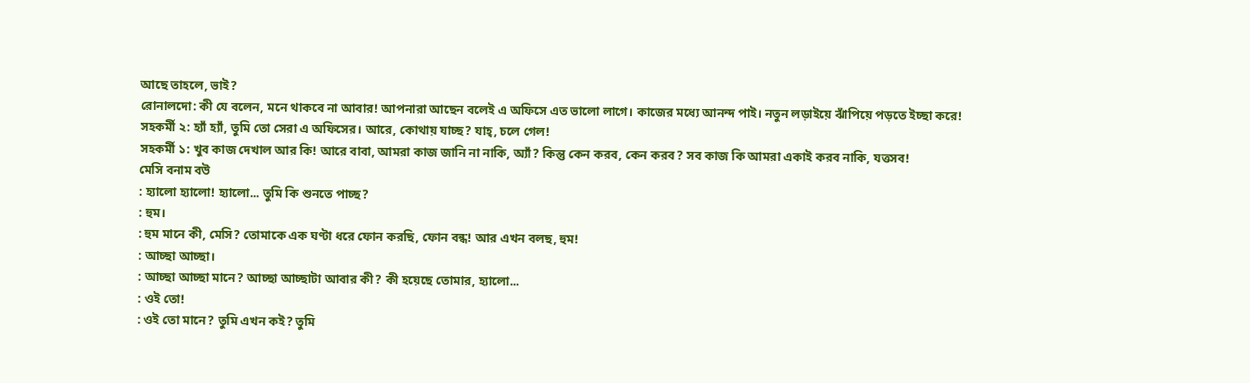আছে তাহলে, ভাই?
রোনালদো: কী যে বলেন, মনে থাকবে না আবার! আপনারা আছেন বলেই এ অফিসে এত ভালো লাগে। কাজের মধ্যে আনন্দ পাই। নতুন লড়াইয়ে ঝাঁপিয়ে পড়তে ইচ্ছা করে!
সহকর্মী ২: হ্যাঁ হ্যাঁ, তুমি তো সেরা এ অফিসের। আরে, কোথায় যাচ্ছ? যাহ্, চলে গেল!
সহকর্মী ১: খুব কাজ দেখাল আর কি! আরে বাবা, আমরা কাজ জানি না নাকি, অ্যাঁ? কিন্তু কেন করব, কেন করব? সব কাজ কি আমরা একাই করব নাকি, যত্তসব!
মেসি বনাম বউ
: হ্যালো হ্যালো! হ্যালো... তুমি কি শুনতে পাচ্ছ?
: হুম।
: হুম মানে কী, মেসি? তোমাকে এক ঘণ্টা ধরে ফোন করছি, ফোন বন্ধ! আর এখন বলছ, হুম!
: আচ্ছা আচ্ছা।
: আচ্ছা আচ্ছা মানে? আচ্ছা আচ্ছাটা আবার কী? কী হয়েছে তোমার, হ্যালো...
: ওই তো!
: ওই তো মানে? তুমি এখন কই? তুমি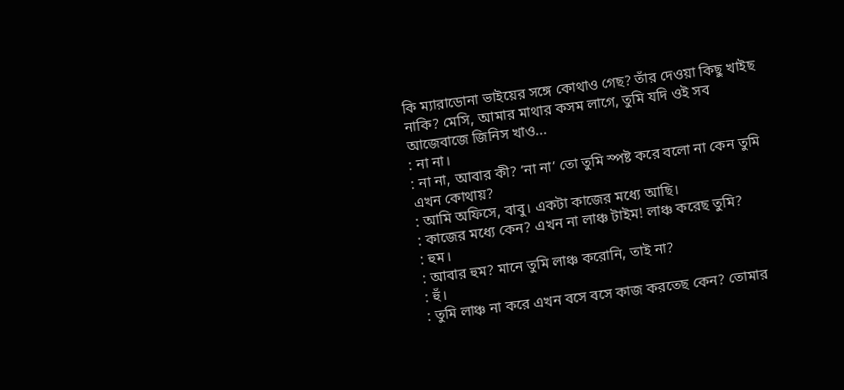কি ম্যারাডোনা ভাইয়ের সঙ্গে কোথাও গেছ? তাঁর দেওয়া কিছু খাইছ নাকি? মেসি, আমার মাথার কসম লাগে, তুমি যদি ওই সব আজেবাজে জিনিস খাও...
: না না।
: না না, আবার কী? ‘না না’ তো তুমি স্পষ্ট করে বলো না কেন তুমি এখন কোথায়?
: আমি অফিসে, বাবু। একটা কাজের মধ্যে আছি।
: কাজের মধ্যে কেন? এখন না লাঞ্চ টাইম! লাঞ্চ করেছ তুমি?
: হুম।
: আবার হুম? মানে তুমি লাঞ্চ করোনি, তাই না?
: হুঁ।
: তুমি লাঞ্চ না করে এখন বসে বসে কাজ করতেছ কেন? তোমার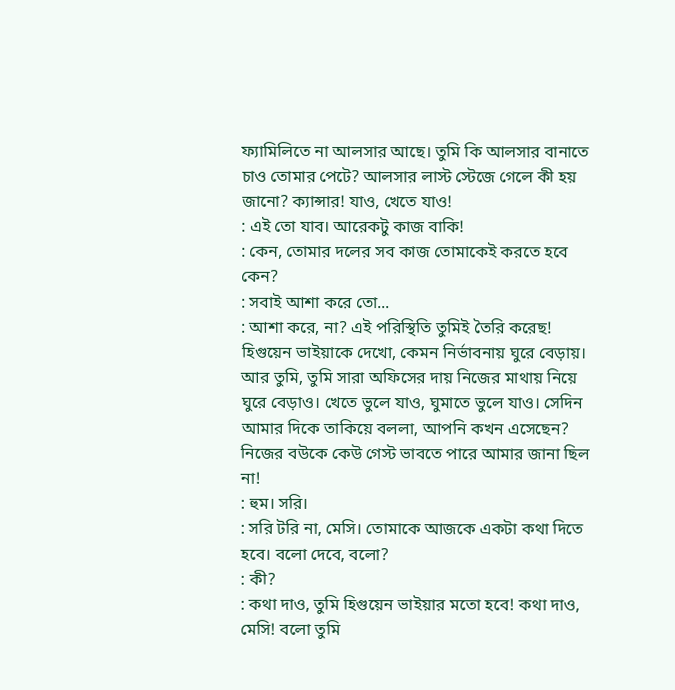ফ্যামিলিতে না আলসার আছে। তুমি কি আলসার বানাতে চাও তোমার পেটে? আলসার লাস্ট স্টেজে গেলে কী হয় জানো? ক্যান্সার! যাও, খেতে যাও!
: এই তো যাব। আরেকটু কাজ বাকি!
: কেন, তোমার দলের সব কাজ তোমাকেই করতে হবে কেন?
: সবাই আশা করে তো...
: আশা করে, না? এই পরিস্থিতি তুমিই তৈরি করেছ! হিগুয়েন ভাইয়াকে দেখো, কেমন নির্ভাবনায় ঘুরে বেড়ায়। আর তুমি, তুমি সারা অফিসের দায় নিজের মাথায় নিয়ে ঘুরে বেড়াও। খেতে ভুলে যাও, ঘুমাতে ভুলে যাও। সেদিন আমার দিকে তাকিয়ে বললা, আপনি কখন এসেছেন? নিজের বউকে কেউ গেস্ট ভাবতে পারে আমার জানা ছিল না!
: হুম। সরি।
: সরি টরি না, মেসি। তোমাকে আজকে একটা কথা দিতে হবে। বলো দেবে, বলো?
: কী?
: কথা দাও, তুমি হিগুয়েন ভাইয়ার মতো হবে! কথা দাও, মেসি! বলো তুমি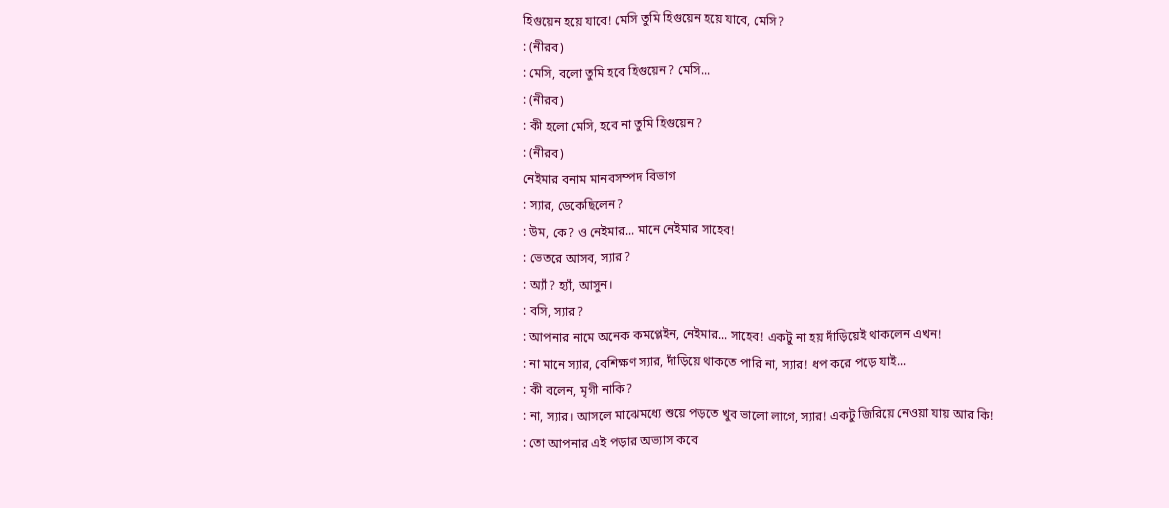হিগুয়েন হয়ে যাবে! মেসি তুমি হিগুয়েন হয়ে যাবে, মেসি?
: (নীরব)
: মেসি, বলো তুমি হবে হিগুয়েন? মেসি...
: (নীরব)
: কী হলো মেসি, হবে না তুমি হিগুয়েন?
: (নীরব)
নেইমার বনাম মানবসম্পদ বিভাগ
: স্যার, ডেকেছিলেন?
: উম, কে? ও নেইমার... মানে নেইমার সাহেব!
: ভেতরে আসব, স্যার?
: অ্যাঁ? হ্যাঁ, আসুন।
: বসি, স্যার?
: আপনার নামে অনেক কমপ্লেইন, নেইমার... সাহেব! একটু না হয় দাঁড়িয়েই থাকলেন এখন!
: না মানে স্যার, বেশিক্ষণ স্যার, দাঁড়িয়ে থাকতে পারি না, স্যার! ধপ করে পড়ে যাই...
: কী বলেন, মৃগী নাকি?
: না, স্যার। আসলে মাঝেমধ্যে শুয়ে পড়তে খুব ভালো লাগে, স্যার! একটু জিরিয়ে নেওয়া যায় আর কি!
: তো আপনার এই পড়ার অভ্যাস কবে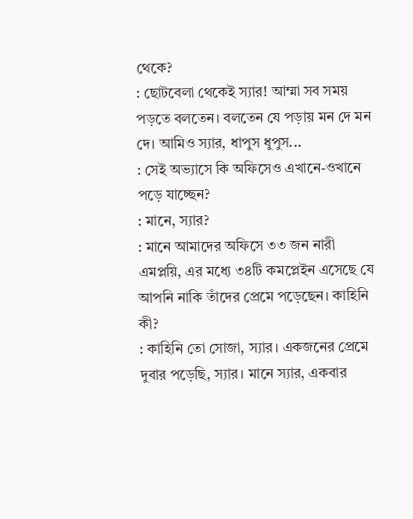থেকে?
: ছোটবেলা থেকেই স্যার! আম্মা সব সময় পড়তে বলতেন। বলতেন যে পড়ায় মন দে মন দে। আমিও স্যার, ধাপুস ধুপুস...
: সেই অভ্যাসে কি অফিসেও এখানে-ওখানে পড়ে যাচ্ছেন?
: মানে, স্যার?
: মানে আমাদের অফিসে ৩৩ জন নারী এমপ্লয়ি, এর মধ্যে ৩৪টি কমপ্লেইন এসেছে যে আপনি নাকি তাঁদের প্রেমে পড়েছেন। কাহিনি কী?
: কাহিনি তো সোজা, স্যার। একজনের প্রেমে দুবার পড়েছি, স্যার। মানে স্যার, একবার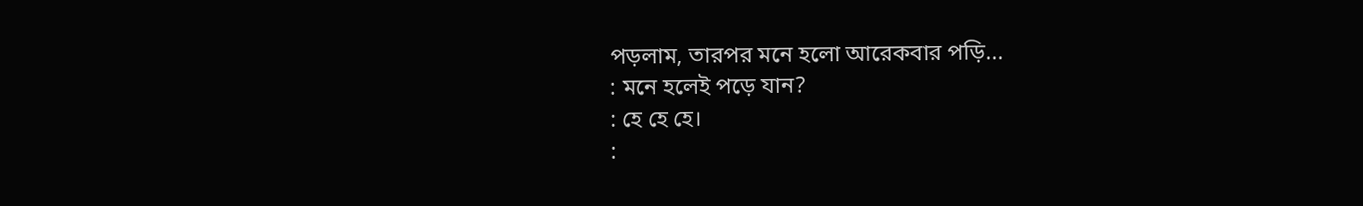পড়লাম, তারপর মনে হলো আরেকবার পড়ি...
: মনে হলেই পড়ে যান?
: হে হে হে।
: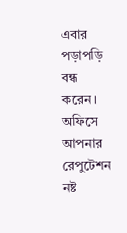এবার পড়াপড়ি বন্ধ করেন। অফিসে আপনার রেপুটেশন নষ্ট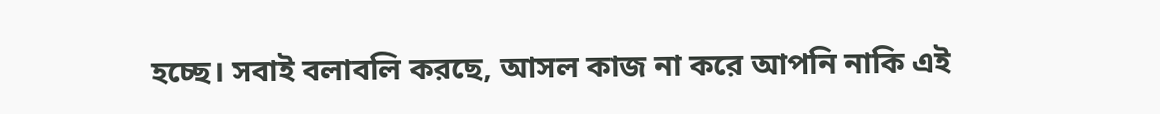হচ্ছে। সবাই বলাবলি করছে, আসল কাজ না করে আপনি নাকি এই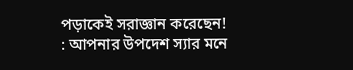পড়াকেই সরাজ্ঞান করেছেন!
: আপনার উপদেশ স্যার মনে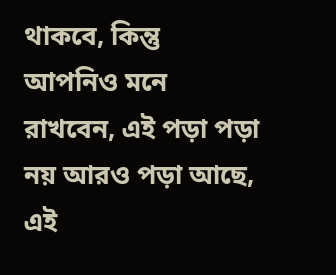থাকবে, কিন্তু আপনিও মনে রাখবেন, এই পড়া পড়া নয় আরও পড়া আছে, এই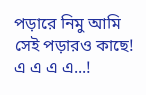পড়ারে নিমু আমি সেই পড়ারও কাছে! এ এ এ এ...!